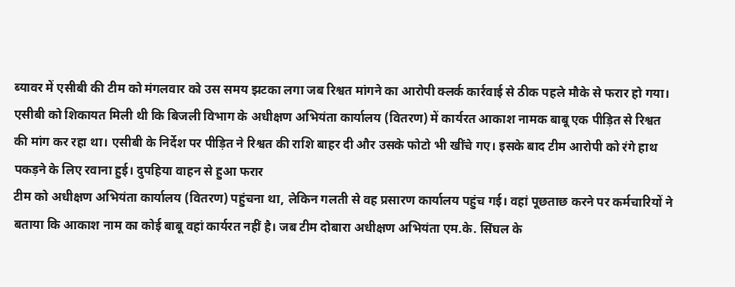ब्यावर में एसीबी की टीम को मंगलवार को उस समय झटका लगा जब रिश्वत मांगने का आरोपी क्लर्क कार्रवाई से ठीक पहले मौके से फरार हो गया।
एसीबी को शिकायत मिली थी कि बिजली विभाग के अधीक्षण अभियंता कार्यालय (वितरण) में कार्यरत आकाश नामक बाबू एक पीड़ित से रिश्वत की मांग कर रहा था। एसीबी के निर्देश पर पीड़ित ने रिश्वत की राशि बाहर दी और उसके फोटो भी खींचे गए। इसके बाद टीम आरोपी को रंगे हाथ पकड़ने के लिए रवाना हुई। दुपहिया वाहन से हुआ फरार
टीम को अधीक्षण अभियंता कार्यालय (वितरण) पहुंचना था, लेकिन गलती से वह प्रसारण कार्यालय पहुंच गई। वहां पूछताछ करने पर कर्मचारियों ने बताया कि आकाश नाम का कोई बाबू वहां कार्यरत नहीं है। जब टीम दोबारा अधीक्षण अभियंता एम.के. सिंघल के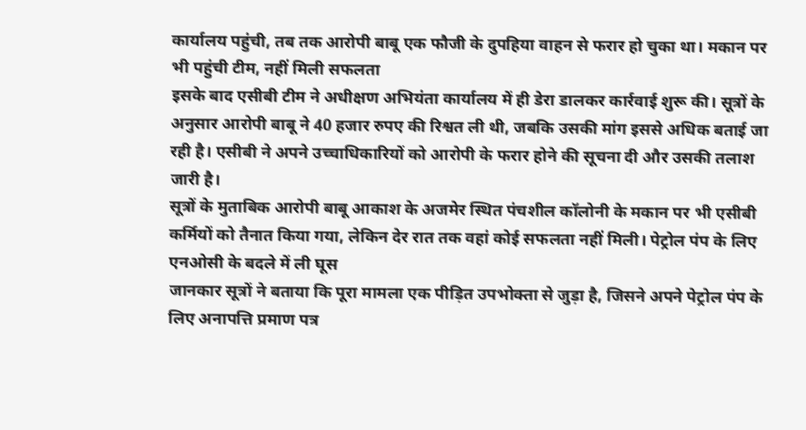कार्यालय पहुंची, तब तक आरोपी बाबू एक फौजी के दुपहिया वाहन से फरार हो चुका था। मकान पर भी पहुंची टीम, नहीं मिली सफलता
इसके बाद एसीबी टीम ने अधीक्षण अभियंता कार्यालय में ही डेरा डालकर कार्रवाई शुरू की। सूत्रों के अनुसार आरोपी बाबू ने 40 हजार रुपए की रिश्वत ली थी, जबकि उसकी मांग इससे अधिक बताई जा रही है। एसीबी ने अपने उच्चाधिकारियों को आरोपी के फरार होने की सूचना दी और उसकी तलाश जारी है।
सूत्रों के मुताबिक आरोपी बाबू आकाश के अजमेर स्थित पंचशील कॉलोनी के मकान पर भी एसीबी कर्मियों को तैनात किया गया, लेकिन देर रात तक वहां कोई सफलता नहीं मिली। पेट्रोल पंप के लिए एनओसी के बदले में ली घूस
जानकार सूत्रों ने बताया कि पूरा मामला एक पीड़ित उपभोक्ता से जुड़ा है, जिसने अपने पेट्रोल पंप के लिए अनापत्ति प्रमाण पत्र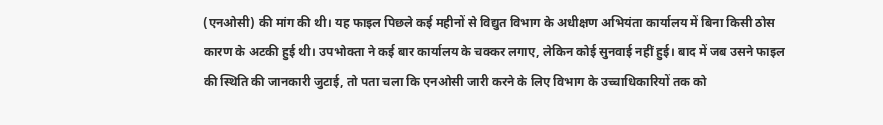(एनओसी) की मांग की थी। यह फाइल पिछले कई महीनों से विद्युत विभाग के अधीक्षण अभियंता कार्यालय में बिना किसी ठोस कारण के अटकी हुई थी। उपभोक्ता ने कई बार कार्यालय के चक्कर लगाए, लेकिन कोई सुनवाई नहीं हुई। बाद में जब उसने फाइल की स्थिति की जानकारी जुटाई, तो पता चला कि एनओसी जारी करने के लिए विभाग के उच्चाधिकारियों तक को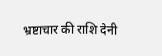भ्रष्टाचार की राशि देनी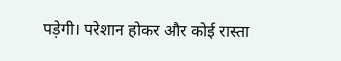पड़ेगी। परेशान होकर और कोई रास्ता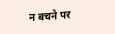न बचने पर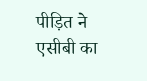पीड़ित ने एसीबी का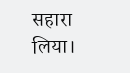सहारा लिया।